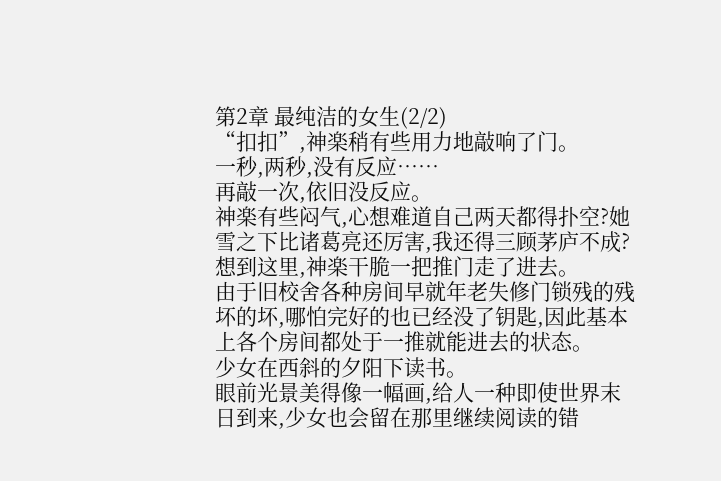第2章 最纯洁的女生(2/2)
“扣扣”,神楽稍有些用力地敲响了门。
一秒,两秒,没有反应……
再敲一次,依旧没反应。
神楽有些闷气,心想难道自己两天都得扑空?她雪之下比诸葛亮还厉害,我还得三顾茅庐不成?
想到这里,神楽干脆一把推门走了进去。
由于旧校舍各种房间早就年老失修门锁残的残坏的坏,哪怕完好的也已经没了钥匙,因此基本上各个房间都处于一推就能进去的状态。
少女在西斜的夕阳下读书。
眼前光景美得像一幅画,给人一种即使世界末日到来,少女也会留在那里继续阅读的错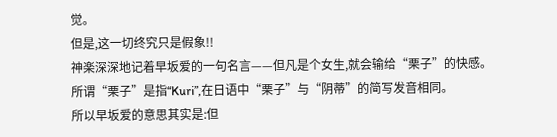觉。
但是,这一切终究只是假象!!
神楽深深地记着早坂爱的一句名言——但凡是个女生,就会输给“栗子”的快感。
所谓“栗子”是指“Kuri”,在日语中“栗子”与“阴蒂”的简写发音相同。
所以早坂爱的意思其实是:但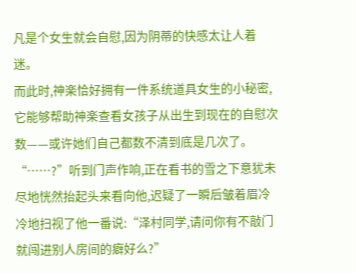凡是个女生就会自慰,因为阴蒂的快感太让人着迷。
而此时,神楽恰好拥有一件系统道具女生的小秘密,它能够帮助神楽查看女孩子从出生到现在的自慰次数——或许她们自己都数不清到底是几次了。
“……?”听到门声作响,正在看书的雪之下意犹未尽地恍然抬起头来看向他,迟疑了一瞬后皱着眉冷冷地扫视了他一番说:“泽村同学,请问你有不敲门就闯进别人房间的癖好么?”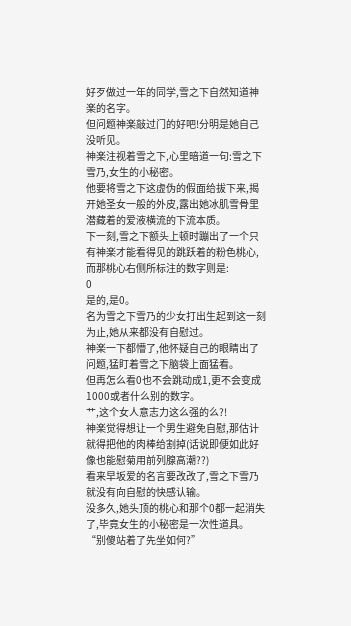好歹做过一年的同学,雪之下自然知道神楽的名字。
但问题神楽敲过门的好吧!分明是她自己没听见。
神楽注视着雪之下,心里暗道一句:雪之下雪乃,女生的小秘密。
他要将雪之下这虚伪的假面给拔下来,揭开她圣女一般的外皮,露出她冰肌雪骨里潜藏着的爱液横流的下流本质。
下一刻,雪之下额头上顿时蹦出了一个只有神楽才能看得见的跳跃着的粉色桃心,而那桃心右侧所标注的数字则是:
0
是的,是0。
名为雪之下雪乃的少女打出生起到这一刻为止,她从来都没有自慰过。
神楽一下都懵了,他怀疑自己的眼睛出了问题,猛盯着雪之下脑袋上面猛看。
但再怎么看0也不会跳动成1,更不会变成1000或者什么别的数字。
艹,这个女人意志力这么强的么?!
神楽觉得想让一个男生避免自慰,那估计就得把他的肉棒给割掉(话说即便如此好像也能慰菊用前列腺高潮??)
看来早坂爱的名言要改改了,雪之下雪乃就没有向自慰的快感认输。
没多久,她头顶的桃心和那个0都一起消失了,毕竟女生的小秘密是一次性道具。
“别傻站着了先坐如何?”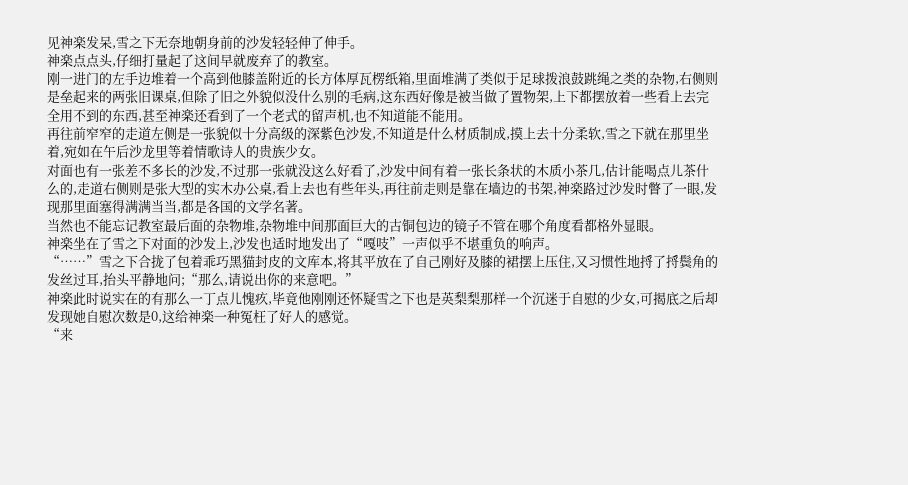见神楽发呆,雪之下无奈地朝身前的沙发轻轻伸了伸手。
神楽点点头,仔细打量起了这间早就废弃了的教室。
刚一进门的左手边堆着一个高到他膝盖附近的长方体厚瓦楞纸箱,里面堆满了类似于足球拨浪鼓跳绳之类的杂物,右侧则是垒起来的两张旧课桌,但除了旧之外貌似没什么别的毛病,这东西好像是被当做了置物架,上下都摆放着一些看上去完全用不到的东西,甚至神楽还看到了一个老式的留声机,也不知道能不能用。
再往前窄窄的走道左侧是一张貌似十分高级的深紫色沙发,不知道是什么材质制成,摸上去十分柔软,雪之下就在那里坐着,宛如在午后沙龙里等着情歌诗人的贵族少女。
对面也有一张差不多长的沙发,不过那一张就没这么好看了,沙发中间有着一张长条状的木质小茶几,估计能喝点儿茶什么的,走道右侧则是张大型的实木办公桌,看上去也有些年头,再往前走则是靠在墙边的书架,神楽路过沙发时瞥了一眼,发现那里面塞得满满当当,都是各国的文学名著。
当然也不能忘记教室最后面的杂物堆,杂物堆中间那面巨大的古铜包边的镜子不管在哪个角度看都格外显眼。
神楽坐在了雪之下对面的沙发上,沙发也适时地发出了“嘎吱”一声似乎不堪重负的响声。
“……”雪之下合拢了包着乖巧黑猫封皮的文库本,将其平放在了自己刚好及膝的裙摆上压住,又习惯性地捋了捋鬓角的发丝过耳,抬头平静地问;“那么,请说出你的来意吧。”
神楽此时说实在的有那么一丁点儿愧疚,毕竟他刚刚还怀疑雪之下也是英梨梨那样一个沉迷于自慰的少女,可揭底之后却发现她自慰次数是0,这给神楽一种冤枉了好人的感觉。
“来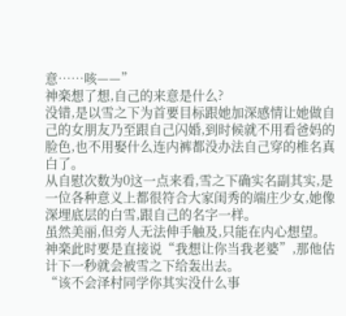意……咳——”
神楽想了想,自己的来意是什么?
没错,是以雪之下为首要目标跟她加深感情让她做自己的女朋友乃至跟自己闪婚,到时候就不用看爸妈的脸色,也不用娶什么连内裤都没办法自己穿的椎名真白了。
从自慰次数为0这一点来看,雪之下确实名副其实,是一位各种意义上都很符合大家闺秀的端庄少女,她像深埋底层的白雪,跟自己的名字一样。
虽然美丽,但旁人无法伸手触及,只能在内心想望。
神楽此时要是直接说“我想让你当我老婆”,那他估计下一秒就会被雪之下给轰出去。
“该不会泽村同学你其实没什么事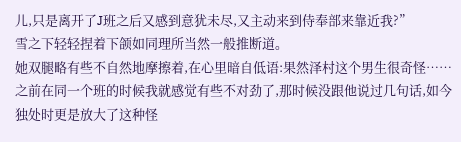儿,只是离开了J班之后又感到意犹未尽,又主动来到侍奉部来靠近我?”
雪之下轻轻捏着下颌如同理所当然一般推断道。
她双腿略有些不自然地摩擦着,在心里暗自低语:果然泽村这个男生很奇怪……之前在同一个班的时候我就感觉有些不对劲了,那时候没跟他说过几句话,如今独处时更是放大了这种怪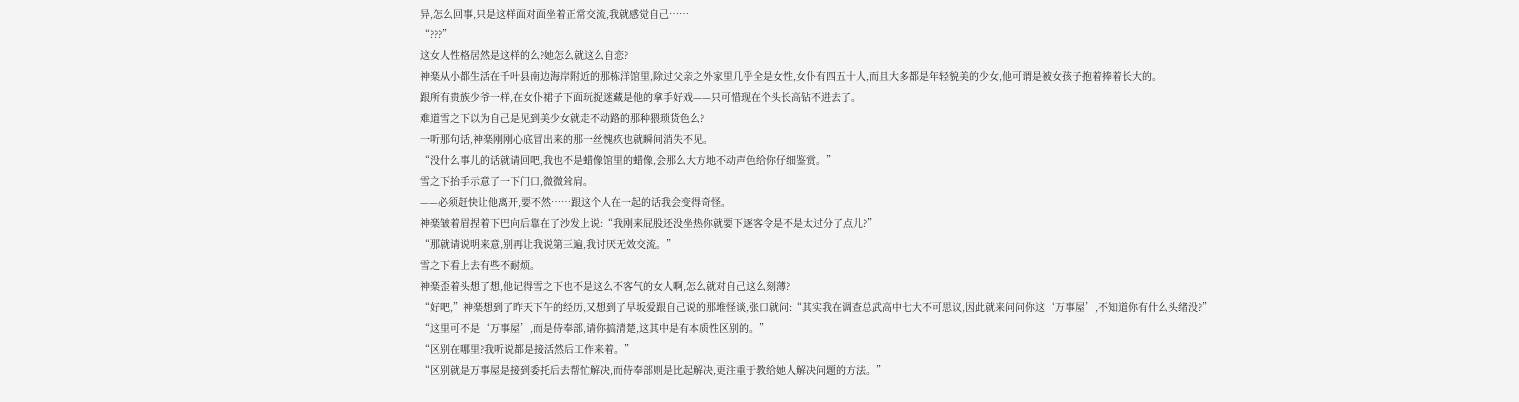异,怎么回事,只是这样面对面坐着正常交流,我就感觉自己……
“???”
这女人性格居然是这样的么?她怎么就这么自恋?
神楽从小都生活在千叶县南边海岸附近的那栋洋馆里,除过父亲之外家里几乎全是女性,女仆有四五十人,而且大多都是年轻貌美的少女,他可谓是被女孩子抱着捧着长大的。
跟所有贵族少爷一样,在女仆裙子下面玩捉迷藏是他的拿手好戏——只可惜现在个头长高钻不进去了。
难道雪之下以为自己是见到美少女就走不动路的那种猥琐货色么?
一听那句话,神楽刚刚心底冒出来的那一丝愧疚也就瞬间消失不见。
“没什么事儿的话就请回吧,我也不是蜡像馆里的蜡像,会那么大方地不动声色给你仔细鉴赏。”
雪之下抬手示意了一下门口,微微耸肩。
——必须赶快让他离开,要不然……跟这个人在一起的话我会变得奇怪。
神楽皱着眉捏着下巴向后靠在了沙发上说:“我刚来屁股还没坐热你就要下逐客令是不是太过分了点儿?”
“那就请说明来意,别再让我说第三遍,我讨厌无效交流。”
雪之下看上去有些不耐烦。
神楽歪着头想了想,他记得雪之下也不是这么不客气的女人啊,怎么就对自己这么刻薄?
“好吧,”神楽想到了昨天下午的经历,又想到了早坂爱跟自己说的那堆怪谈,张口就问:“其实我在调查总武高中七大不可思议,因此就来问问你这‘万事屋’,不知道你有什么头绪没?”
“这里可不是‘万事屋’,而是侍奉部,请你搞清楚,这其中是有本质性区别的。”
“区别在哪里?我听说都是接活然后工作来着。”
“区别就是万事屋是接到委托后去帮忙解决,而侍奉部则是比起解决,更注重于教给她人解决问题的方法。”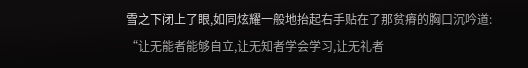雪之下闭上了眼,如同炫耀一般地抬起右手贴在了那贫瘠的胸口沉吟道:
“让无能者能够自立,让无知者学会学习,让无礼者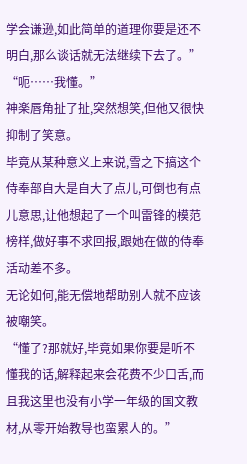学会谦逊,如此简单的道理你要是还不明白,那么谈话就无法继续下去了。”
“呃……我懂。”
神楽唇角扯了扯,突然想笑,但他又很快抑制了笑意。
毕竟从某种意义上来说,雪之下搞这个侍奉部自大是自大了点儿,可倒也有点儿意思,让他想起了一个叫雷锋的模范榜样,做好事不求回报,跟她在做的侍奉活动差不多。
无论如何,能无偿地帮助别人就不应该被嘲笑。
“懂了?那就好,毕竟如果你要是听不懂我的话,解释起来会花费不少口舌,而且我这里也没有小学一年级的国文教材,从零开始教导也蛮累人的。”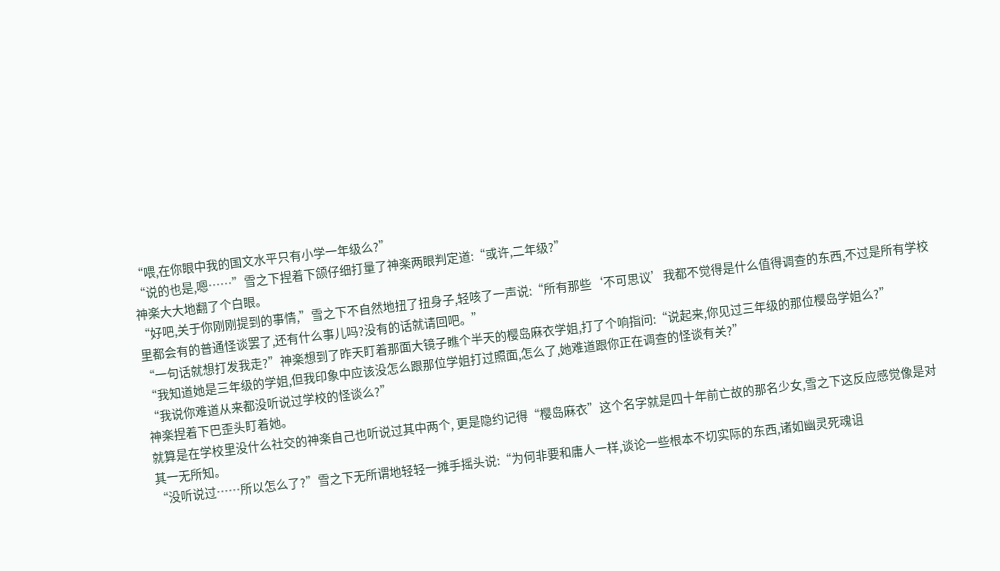“喂,在你眼中我的国文水平只有小学一年级么?”
“说的也是,嗯……”雪之下捏着下颌仔细打量了神楽两眼判定道:“或许,二年级?”
神楽大大地翻了个白眼。
“好吧,关于你刚刚提到的事情,”雪之下不自然地扭了扭身子,轻咳了一声说:“所有那些‘不可思议’我都不觉得是什么值得调查的东西,不过是所有学校里都会有的普通怪谈罢了,还有什么事儿吗?没有的话就请回吧。”
“一句话就想打发我走?”神楽想到了昨天盯着那面大镜子瞧个半天的樱岛麻衣学姐,打了个响指问:“说起来,你见过三年级的那位樱岛学姐么?”
“我知道她是三年级的学姐,但我印象中应该没怎么跟那位学姐打过照面,怎么了,她难道跟你正在调查的怪谈有关?”
“我说你难道从来都没听说过学校的怪谈么?”
神楽捏着下巴歪头盯着她。
就算是在学校里没什么社交的神楽自己也听说过其中两个, 更是隐约记得“樱岛麻衣”这个名字就是四十年前亡故的那名少女,雪之下这反应感觉像是对其一无所知。
“没听说过……所以怎么了?”雪之下无所谓地轻轻一摊手摇头说:“为何非要和庸人一样,谈论一些根本不切实际的东西,诸如幽灵死魂诅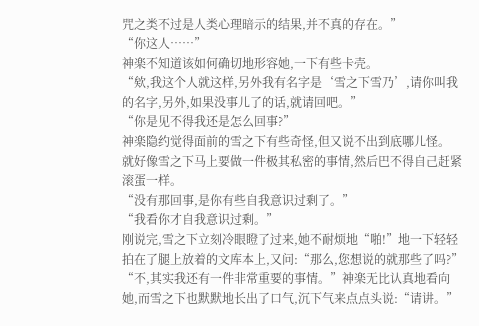咒之类不过是人类心理暗示的结果,并不真的存在。”
“你这人……”
神楽不知道该如何确切地形容她,一下有些卡壳。
“欸,我这个人就这样,另外我有名字是‘雪之下雪乃’,请你叫我的名字,另外,如果没事儿了的话,就请回吧。”
“你是见不得我还是怎么回事?”
神楽隐约觉得面前的雪之下有些奇怪,但又说不出到底哪儿怪。
就好像雪之下马上要做一件极其私密的事情,然后巴不得自己赶紧滚蛋一样。
“没有那回事,是你有些自我意识过剩了。”
“我看你才自我意识过剩。”
刚说完,雪之下立刻冷眼瞪了过来,她不耐烦地“啪!”地一下轻轻拍在了腿上放着的文库本上,又问:“那么,您想说的就那些了吗?”
“不,其实我还有一件非常重要的事情。”神楽无比认真地看向她,而雪之下也默默地长出了口气,沉下气来点点头说:“请讲。”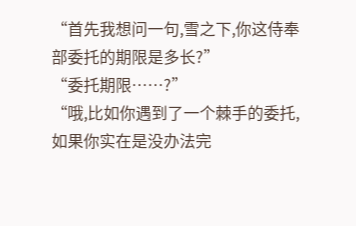“首先我想问一句,雪之下,你这侍奉部委托的期限是多长?”
“委托期限……?”
“哦,比如你遇到了一个棘手的委托,如果你实在是没办法完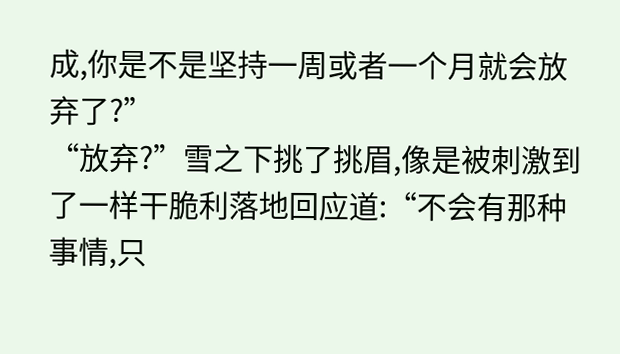成,你是不是坚持一周或者一个月就会放弃了?”
“放弃?”雪之下挑了挑眉,像是被刺激到了一样干脆利落地回应道:“不会有那种事情,只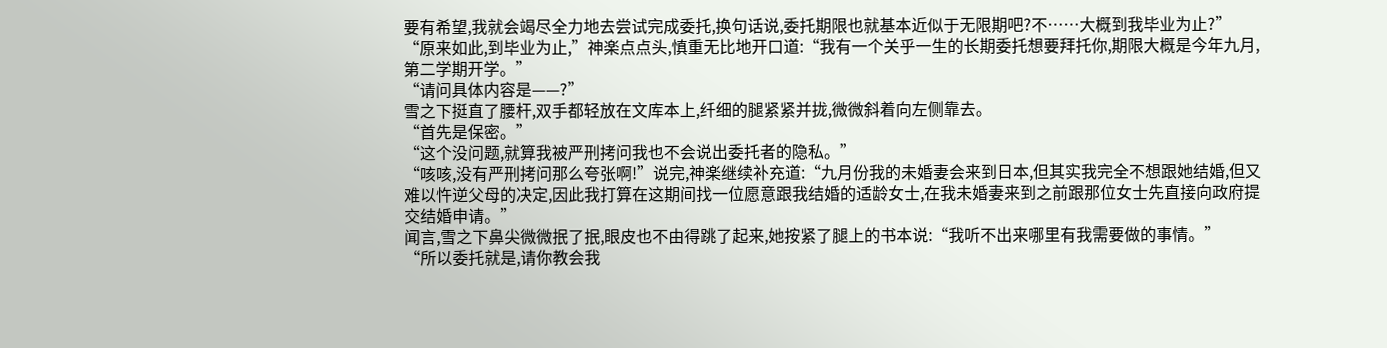要有希望,我就会竭尽全力地去尝试完成委托,换句话说,委托期限也就基本近似于无限期吧?不……大概到我毕业为止?”
“原来如此,到毕业为止,”神楽点点头,慎重无比地开口道:“我有一个关乎一生的长期委托想要拜托你,期限大概是今年九月,第二学期开学。”
“请问具体内容是——?”
雪之下挺直了腰杆,双手都轻放在文库本上,纤细的腿紧紧并拢,微微斜着向左侧靠去。
“首先是保密。”
“这个没问题,就算我被严刑拷问我也不会说出委托者的隐私。”
“咳咳,没有严刑拷问那么夸张啊!”说完,神楽继续补充道:“九月份我的未婚妻会来到日本,但其实我完全不想跟她结婚,但又难以忤逆父母的决定,因此我打算在这期间找一位愿意跟我结婚的适龄女士,在我未婚妻来到之前跟那位女士先直接向政府提交结婚申请。”
闻言,雪之下鼻尖微微抿了抿,眼皮也不由得跳了起来,她按紧了腿上的书本说:“我听不出来哪里有我需要做的事情。”
“所以委托就是,请你教会我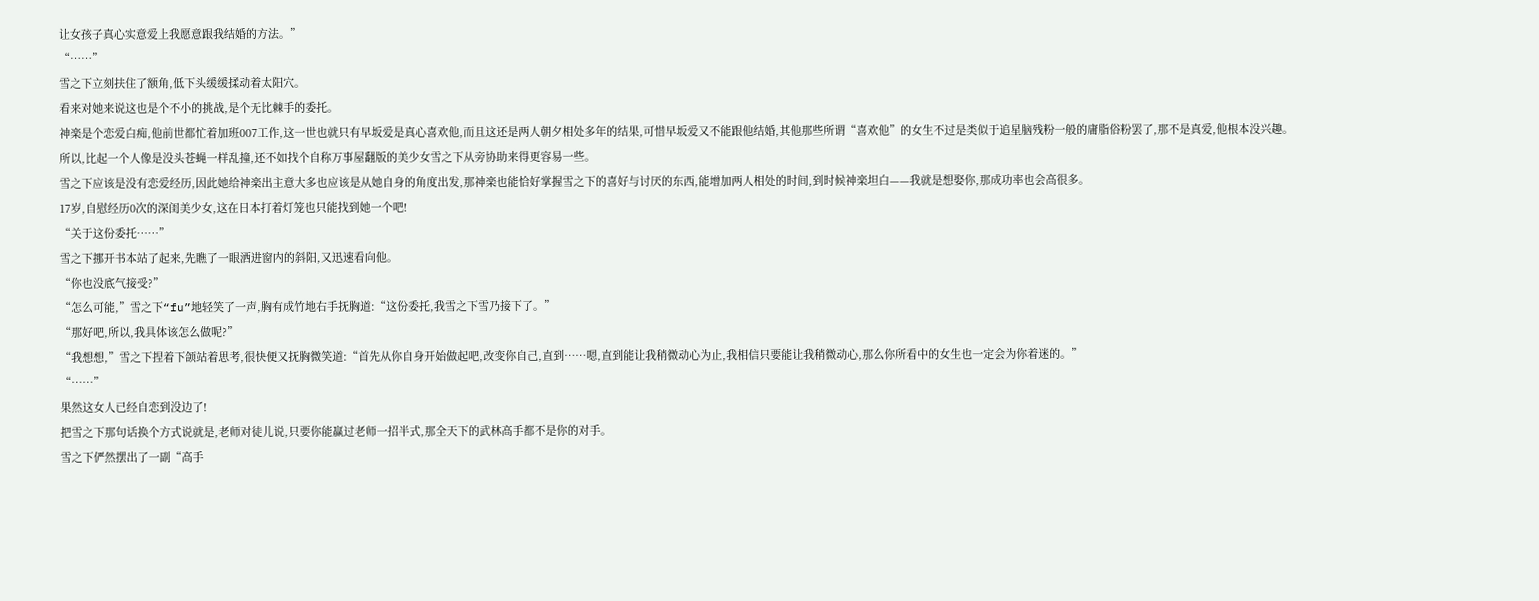让女孩子真心实意爱上我愿意跟我结婚的方法。”
“……”
雪之下立刻扶住了额角,低下头缓缓揉动着太阳穴。
看来对她来说这也是个不小的挑战,是个无比棘手的委托。
神楽是个恋爱白痴,他前世都忙着加班007工作,这一世也就只有早坂爱是真心喜欢他,而且这还是两人朝夕相处多年的结果,可惜早坂爱又不能跟他结婚,其他那些所谓“喜欢他”的女生不过是类似于追星脑残粉一般的庸脂俗粉罢了,那不是真爱,他根本没兴趣。
所以,比起一个人像是没头苍蝇一样乱撞,还不如找个自称万事屋翻版的美少女雪之下从旁协助来得更容易一些。
雪之下应该是没有恋爱经历,因此她给神楽出主意大多也应该是从她自身的角度出发,那神楽也能恰好掌握雪之下的喜好与讨厌的东西,能增加两人相处的时间,到时候神楽坦白——我就是想娶你,那成功率也会高很多。
17岁,自慰经历0次的深闺美少女,这在日本打着灯笼也只能找到她一个吧!
“关于这份委托……”
雪之下挪开书本站了起来,先瞧了一眼洒进窗内的斜阳,又迅速看向他。
“你也没底气接受?”
“怎么可能,”雪之下“fu”地轻笑了一声,胸有成竹地右手抚胸道:“这份委托,我雪之下雪乃接下了。”
“那好吧,所以,我具体该怎么做呢?”
“我想想,”雪之下捏着下颌站着思考,很快便又抚胸微笑道:“首先从你自身开始做起吧,改变你自己,直到……嗯,直到能让我稍微动心为止,我相信只要能让我稍微动心,那么你所看中的女生也一定会为你着迷的。”
“……”
果然这女人已经自恋到没边了!
把雪之下那句话换个方式说就是,老师对徒儿说,只要你能赢过老师一招半式,那全天下的武林高手都不是你的对手。
雪之下俨然摆出了一副“高手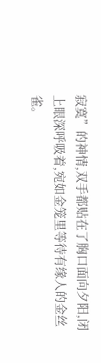寂寞”的神情,双手都贴在了胸口面向夕阳,闭上眼深呼吸着,宛如金笼里等待有缘人的金丝雀。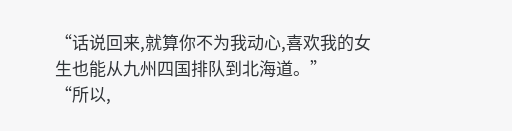“话说回来,就算你不为我动心,喜欢我的女生也能从九州四国排队到北海道。”
“所以,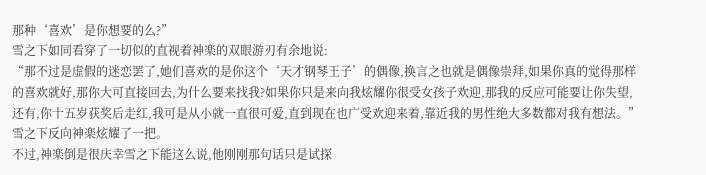那种‘喜欢’是你想要的么?”
雪之下如同看穿了一切似的直视着神楽的双眼游刃有余地说:
“那不过是虚假的迷恋罢了,她们喜欢的是你这个‘天才钢琴王子’的偶像,换言之也就是偶像崇拜,如果你真的觉得那样的喜欢就好,那你大可直接回去,为什么要来找我?如果你只是来向我炫耀你很受女孩子欢迎,那我的反应可能要让你失望,还有,你十五岁获奖后走红,我可是从小就一直很可爱,直到现在也广受欢迎来着,靠近我的男性绝大多数都对我有想法。”
雪之下反向神楽炫耀了一把。
不过,神楽倒是很庆幸雪之下能这么说,他刚刚那句话只是试探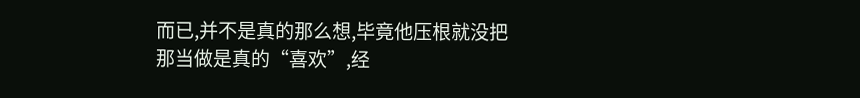而已,并不是真的那么想,毕竟他压根就没把那当做是真的“喜欢”,经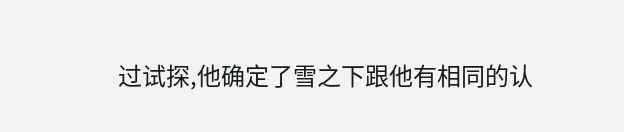过试探,他确定了雪之下跟他有相同的认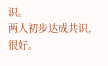识。
两人初步达成共识,很好。